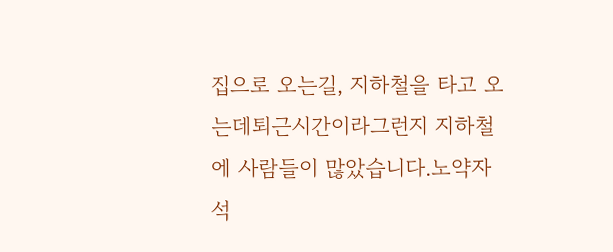집으로 오는길, 지하철을 타고 오는데퇴근시간이라그런지 지하철에 사람들이 많았습니다.노약자석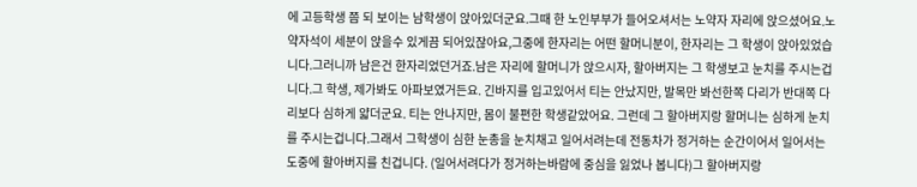에 고등학생 쯤 되 보이는 남학생이 앉아있더군요.그때 한 노인부부가 들어오셔서는 노약자 자리에 앉으셨어요.노약자석이 세분이 앉을수 있게끔 되어있잖아요,그중에 한자리는 어떤 할머니분이, 한자리는 그 학생이 앉아있었습니다.그러니까 남은건 한자리었던거죠.남은 자리에 할머니가 앉으시자, 할아버지는 그 학생보고 눈치를 주시는겁니다.그 학생, 제가봐도 아파보였거든요. 긴바지를 입고있어서 티는 안났지만, 발목만 봐선한쪽 다리가 반대쪽 다리보다 심하게 얇더군요. 티는 안나지만, 몸이 불편한 학생같았어요. 그런데 그 할아버지랑 할머니는 심하게 눈치를 주시는겁니다.그래서 그학생이 심한 눈총을 눈치채고 일어서려는데 전동차가 정거하는 순간이어서 일어서는 도중에 할아버지를 친겁니다. (일어서려다가 정거하는바람에 중심을 잃었나 봅니다)그 할아버지랑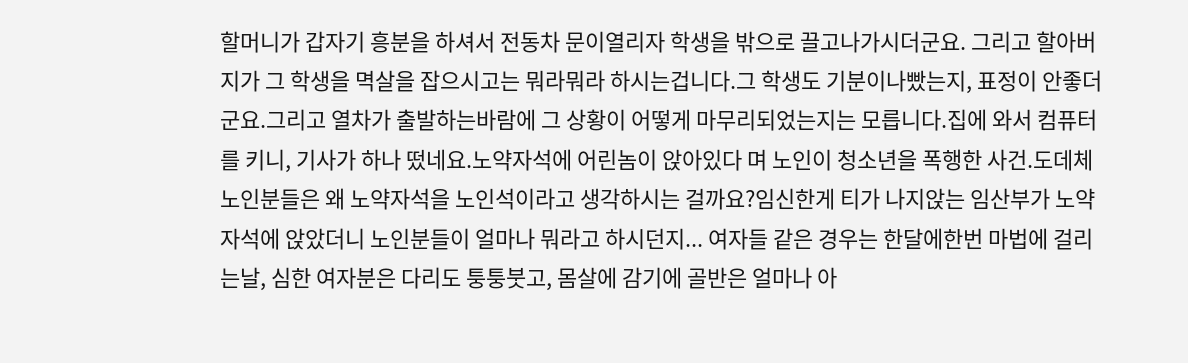할머니가 갑자기 흥분을 하셔서 전동차 문이열리자 학생을 밖으로 끌고나가시더군요. 그리고 할아버지가 그 학생을 멱살을 잡으시고는 뭐라뭐라 하시는겁니다.그 학생도 기분이나빴는지, 표정이 안좋더군요.그리고 열차가 출발하는바람에 그 상황이 어떻게 마무리되었는지는 모릅니다.집에 와서 컴퓨터를 키니, 기사가 하나 떴네요.노약자석에 어린놈이 앉아있다 며 노인이 청소년을 폭행한 사건.도데체 노인분들은 왜 노약자석을 노인석이라고 생각하시는 걸까요?임신한게 티가 나지앉는 임산부가 노약자석에 앉았더니 노인분들이 얼마나 뭐라고 하시던지... 여자들 같은 경우는 한달에한번 마법에 걸리는날, 심한 여자분은 다리도 퉁퉁붓고, 몸살에 감기에 골반은 얼마나 아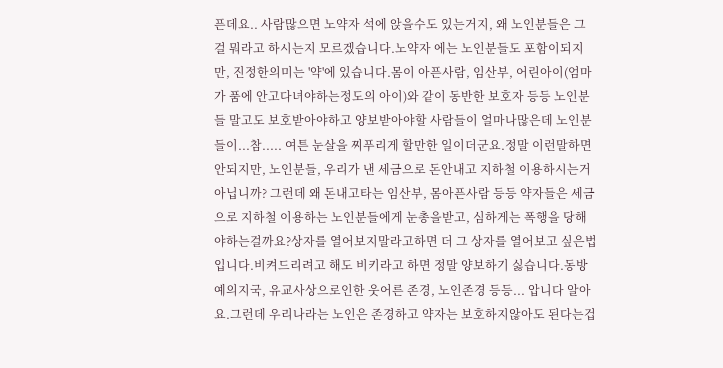픈데요.. 사람많으면 노약자 석에 앉을수도 있는거지, 왜 노인분들은 그걸 뭐라고 하시는지 모르겠습니다.노약자 에는 노인분들도 포함이되지만, 진정한의미는 '약'에 있습니다.몸이 아픈사람, 임산부, 어린아이(엄마가 품에 안고다녀야하는정도의 아이)와 같이 동반한 보호자 등등 노인분들 말고도 보호받아야하고 양보받아야할 사람들이 얼마나많은데 노인분들이...참..... 여튼 눈살을 찌푸리게 할만한 일이더군요.정말 이런말하면 안되지만, 노인분들, 우리가 낸 세금으로 돈안내고 지하철 이용하시는거 아닙니까? 그런데 왜 돈내고타는 임산부, 몸아픈사람 등등 약자들은 세금으로 지하철 이용하는 노인분들에게 눈총을받고, 심하게는 폭행을 당해야하는걸까요?상자를 열어보지말라고하면 더 그 상자를 열어보고 싶은법입니다.비켜드리려고 해도 비키라고 하면 정말 양보하기 싫습니다.동방예의지국, 유교사상으로인한 웃어른 존경, 노인존경 등등... 압니다 알아요.그런데 우리나라는 노인은 존경하고 약자는 보호하지않아도 된다는겁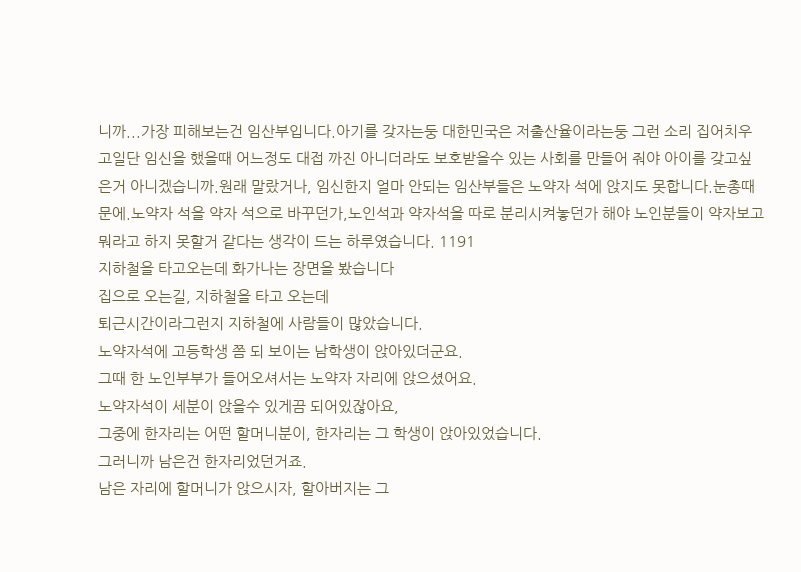니까...가장 피해보는건 임산부입니다.아기를 갖자는둥 대한민국은 저출산율이라는둥 그런 소리 집어치우고일단 임신을 했을때 어느정도 대접 까진 아니더라도 보호받을수 있는 사회를 만들어 줘야 아이를 갖고싶은거 아니겠습니까.원래 말랐거나, 임신한지 얼마 안되는 임산부들은 노약자 석에 앉지도 못합니다.눈총때문에.노약자 석을 약자 석으로 바꾸던가,노인석과 약자석을 따로 분리시켜놓던가 해야 노인분들이 약자보고 뭐라고 하지 못할거 같다는 생각이 드는 하루였습니다. 1191
지하철을 타고오는데 화가나는 장면을 봤습니다
집으로 오는길, 지하철을 타고 오는데
퇴근시간이라그런지 지하철에 사람들이 많았습니다.
노약자석에 고등학생 쯤 되 보이는 남학생이 앉아있더군요.
그때 한 노인부부가 들어오셔서는 노약자 자리에 앉으셨어요.
노약자석이 세분이 앉을수 있게끔 되어있잖아요,
그중에 한자리는 어떤 할머니분이, 한자리는 그 학생이 앉아있었습니다.
그러니까 남은건 한자리었던거죠.
남은 자리에 할머니가 앉으시자, 할아버지는 그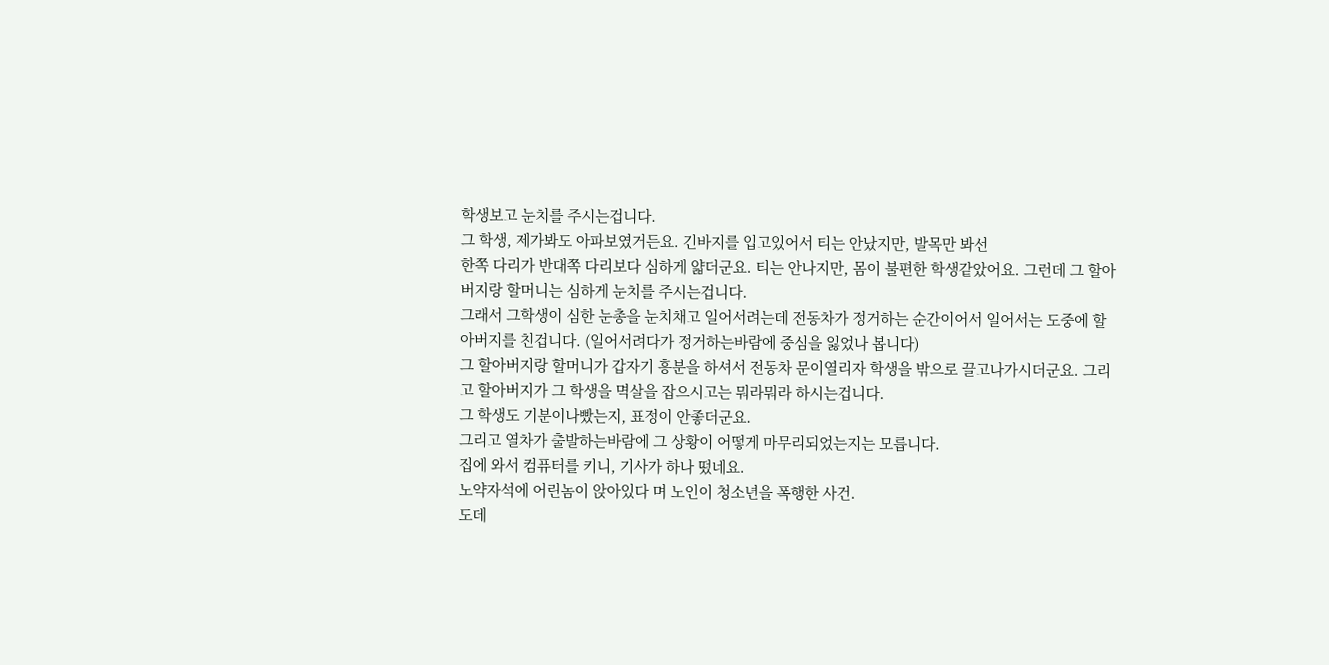학생보고 눈치를 주시는겁니다.
그 학생, 제가봐도 아파보였거든요. 긴바지를 입고있어서 티는 안났지만, 발목만 봐선
한쪽 다리가 반대쪽 다리보다 심하게 얇더군요. 티는 안나지만, 몸이 불편한 학생같았어요. 그런데 그 할아버지랑 할머니는 심하게 눈치를 주시는겁니다.
그래서 그학생이 심한 눈총을 눈치채고 일어서려는데 전동차가 정거하는 순간이어서 일어서는 도중에 할아버지를 친겁니다. (일어서려다가 정거하는바람에 중심을 잃었나 봅니다)
그 할아버지랑 할머니가 갑자기 흥분을 하셔서 전동차 문이열리자 학생을 밖으로 끌고나가시더군요. 그리고 할아버지가 그 학생을 멱살을 잡으시고는 뭐라뭐라 하시는겁니다.
그 학생도 기분이나빴는지, 표정이 안좋더군요.
그리고 열차가 출발하는바람에 그 상황이 어떻게 마무리되었는지는 모릅니다.
집에 와서 컴퓨터를 키니, 기사가 하나 떴네요.
노약자석에 어린놈이 앉아있다 며 노인이 청소년을 폭행한 사건.
도데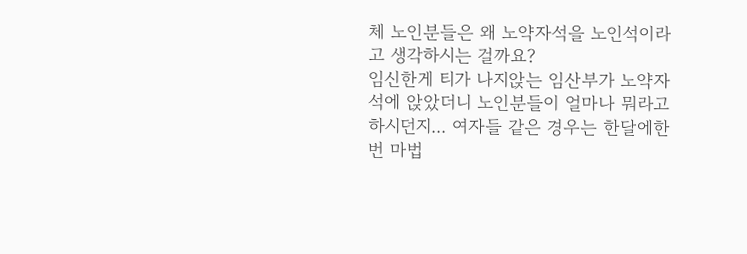체 노인분들은 왜 노약자석을 노인석이라고 생각하시는 걸까요?
임신한게 티가 나지앉는 임산부가 노약자석에 앉았더니 노인분들이 얼마나 뭐라고 하시던지... 여자들 같은 경우는 한달에한번 마법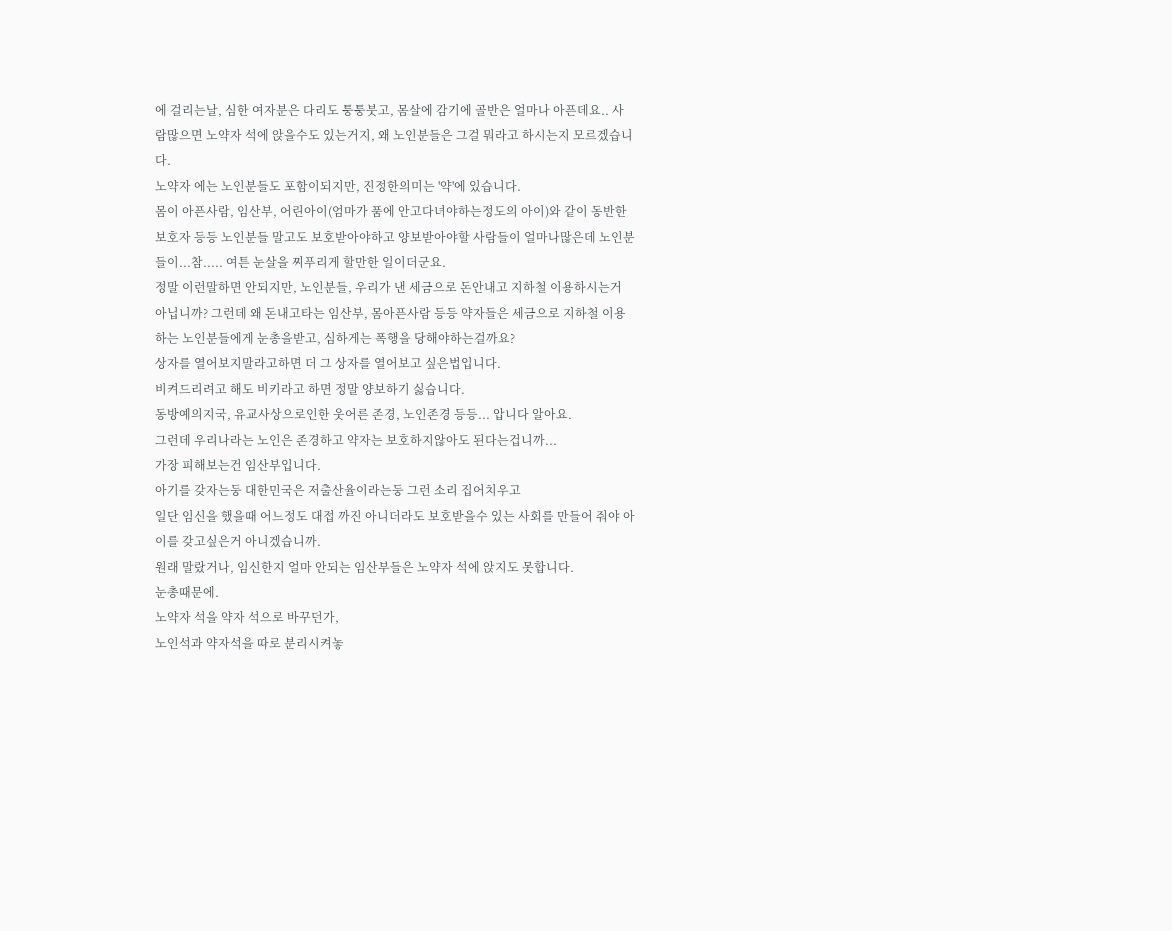에 걸리는날, 심한 여자분은 다리도 퉁퉁붓고, 몸살에 감기에 골반은 얼마나 아픈데요.. 사람많으면 노약자 석에 앉을수도 있는거지, 왜 노인분들은 그걸 뭐라고 하시는지 모르겠습니다.
노약자 에는 노인분들도 포함이되지만, 진정한의미는 '약'에 있습니다.
몸이 아픈사람, 임산부, 어린아이(엄마가 품에 안고다녀야하는정도의 아이)와 같이 동반한 보호자 등등 노인분들 말고도 보호받아야하고 양보받아야할 사람들이 얼마나많은데 노인분들이...참..... 여튼 눈살을 찌푸리게 할만한 일이더군요.
정말 이런말하면 안되지만, 노인분들, 우리가 낸 세금으로 돈안내고 지하철 이용하시는거 아닙니까? 그런데 왜 돈내고타는 임산부, 몸아픈사람 등등 약자들은 세금으로 지하철 이용하는 노인분들에게 눈총을받고, 심하게는 폭행을 당해야하는걸까요?
상자를 열어보지말라고하면 더 그 상자를 열어보고 싶은법입니다.
비켜드리려고 해도 비키라고 하면 정말 양보하기 싫습니다.
동방예의지국, 유교사상으로인한 웃어른 존경, 노인존경 등등... 압니다 알아요.
그런데 우리나라는 노인은 존경하고 약자는 보호하지않아도 된다는겁니까...
가장 피해보는건 임산부입니다.
아기를 갖자는둥 대한민국은 저출산율이라는둥 그런 소리 집어치우고
일단 임신을 했을때 어느정도 대접 까진 아니더라도 보호받을수 있는 사회를 만들어 줘야 아이를 갖고싶은거 아니겠습니까.
원래 말랐거나, 임신한지 얼마 안되는 임산부들은 노약자 석에 앉지도 못합니다.
눈총때문에.
노약자 석을 약자 석으로 바꾸던가,
노인석과 약자석을 따로 분리시켜놓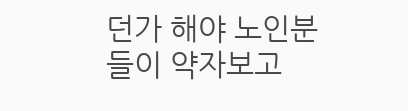던가 해야 노인분들이 약자보고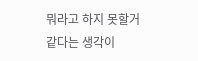뭐라고 하지 못할거 같다는 생각이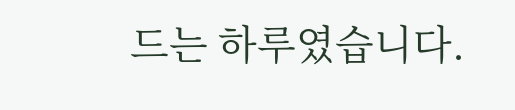드는 하루였습니다.